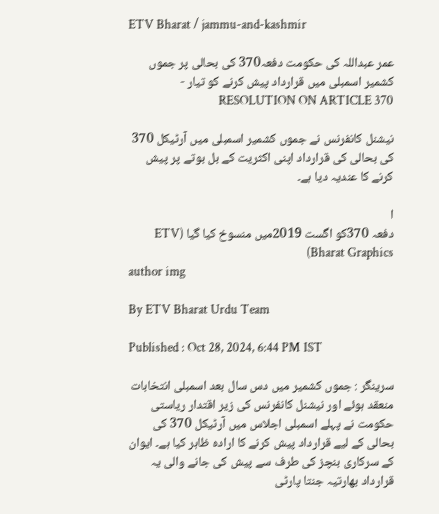ETV Bharat / jammu-and-kashmir

عمر عبداللہ کی حکومت دفعہ370 کی بحالی پر جموں کشمیر اسمبلی میں قرارداد پیش کرنے کو تیار - RESOLUTION ON ARTICLE 370

نیشنل کانفرنس نے جموں کشمیر اسمبلی میں آرٹیکل 370 کی بحالی کی قرارداد اپنی اکثریت کے بل بوتے پر پیش کرنے کا عندیہ دیا ہے۔

ا
دفعہ 370کو اگست 2019میں منسوخ کیا گیا (ETV Bharat Graphics)
author img

By ETV Bharat Urdu Team

Published : Oct 28, 2024, 6:44 PM IST

سرینگر : جموں کشمیر میں دس سال بعد اسمبلی انتخابات منعقد ہوئے اور نیشنل کانفرنس کی زیر اقتدار ریاستی حکومت نے پہلے اسمبلی اجلاس میں آرٹیکل 370 کی بحالی کے لیے قرارداد پیش کرنے کا ارادہ ظاہر کیا ہے۔ ایوان کے سرکاری بنچز کی طرف سے پیش کی جانے والی یہ قرارداد بھارتیہ جنتا پارٹی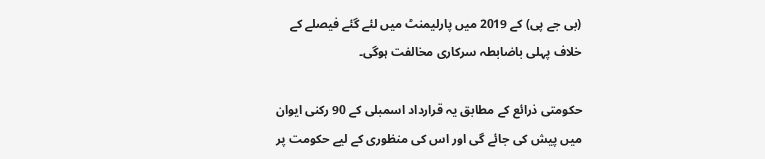(بی جے پی) کے 2019 میں پارلیمنٹ میں لئے گئے فیصلے کے خلاف پہلی باضابطہ سرکاری مخالفت ہوگی۔

حکومتی ذرائع کے مطابق یہ قرارداد اسمبلی کے 90 رکنی ایوان میں پیش کی جائے گی اور اس کی منظوری کے لیے حکومت پر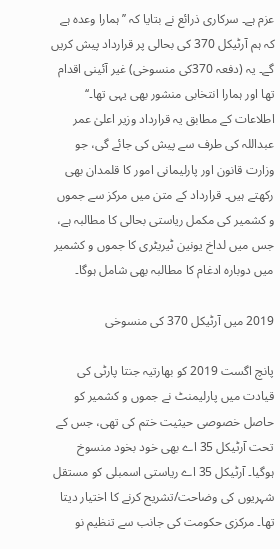عزم ہے۔ سرکاری ذرائع نے بتایا کہ ’’ہمارا وعدہ ہے کہ ہم آرٹیکل 370 کی بحالی پر قرارداد پیش کریں گے۔ یہ (دفعہ 370کی منسوخی) غیر آئینی اقدام تھا اور ہمارا انتخابی منشور بھی یہی تھا۔‘‘ اطلاعات کے مطابق یہ قرارداد وزیر اعلیٰ عمر عبداللہ کی طرف سے پیش کی جائے گی، جو وزارت قانون اور پارلیمانی امور کا قلمدان بھی رکھتے ہیں۔ قرارداد کے متن میں مرکز سے جموں و کشمیر کی مکمل ریاستی بحالی کا مطالبہ ہے، جس میں لداخ یونین ٹیریٹری کا جموں و کشمیر میں دوبارہ ادغام کا مطالبہ بھی شامل ہوگا۔

2019 میں آرٹیکل 370 کی منسوخی

پانچ اگست 2019 کو بھارتیہ جنتا پارٹی کی قیادت میں پارلیمنٹ نے جموں و کشمیر کو حاصل خصوصی حیثیت ختم کی تھی، جس کے تحت آرٹیکل 35 اے بھی خود بخود منسوخ ہوگیا۔ آرٹیکل 35 اے ریاستی اسمبلی کو مستقل شہریوں کی وضاحت/تشریح کرنے کا اختیار دیتا تھا۔ مرکزی حکومت کی جانب سے تنظیم نو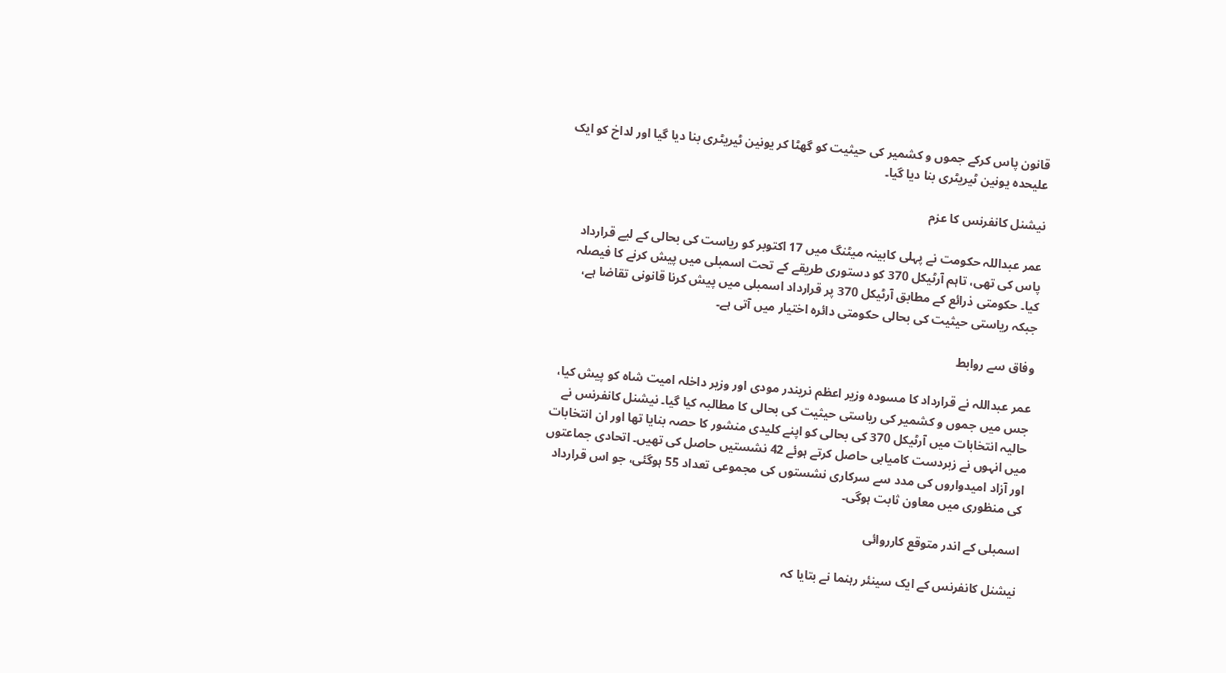قانون پاس کرکے جموں و کشمیر کی حیثیت کو گھٹا کر یونین ٹیریٹری بنا دیا گیا اور لداخ کو ایک علیحدہ یونین ٹیریٹری بنا دیا گیا۔

نیشنل کانفرنس کا عزم

عمر عبداللہ حکومت نے پہلی کابینہ میٹنگ میں 17 اکتوبر کو ریاست کی بحالی کے لیے قرارداد پاس کی تھی، تاہم آرٹیکل 370 کو دستوری طریقے کے تحت اسمبلی میں پیش کرنے کا فیصلہ کیا۔ حکومتی ذرائع کے مطابق آرٹیکل 370 پر قرارداد اسمبلی میں پیش کرنا قانونی تقاضا ہے، جبکہ ریاستی حیثیت کی بحالی حکومتی دائرہ اختیار میں آتی ہے۔

وفاق سے روابط

عمر عبداللہ نے قرارداد کا مسودہ وزیر اعظم نریندر مودی اور وزیر داخلہ امیت شاہ کو پیش کیا، جس میں جموں و کشمیر کی ریاستی حیثیت کی بحالی کا مطالبہ کیا گیا۔ نیشنل کانفرنس نے حالیہ انتخابات میں آرٹیکل 370 کی بحالی کو اپنے کلیدی منشور کا حصہ بنایا تھا اور ان انتخابات میں انہوں نے زبردست کامیابی حاصل کرتے ہوئے 42 نشستیں حاصل کی تھیں۔ اتحادی جماعتوں اور آزاد امیدواروں کی مدد سے سرکاری نشستوں کی مجموعی تعداد 55 ہوگئی، جو اس قرارداد کی منظوری میں معاون ثابت ہوگی۔

اسمبلی کے اندر متوقع کارروائی

نیشنل کانفرنس کے ایک سینئر رہنما نے بتایا کہ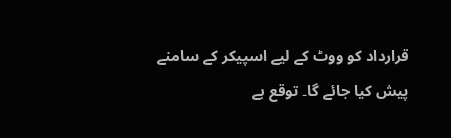قرارداد کو ووٹ کے لیے اسپیکر کے سامنے پیش کیا جائے گا۔ توقع ہے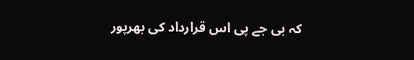کہ بی جے پی اس قرارداد کی بھرپور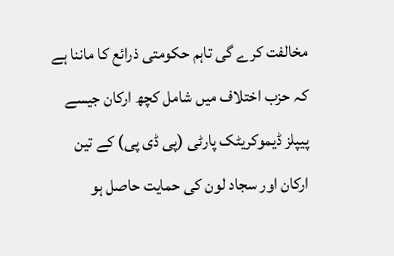مخالفت کرے گی تاہم حکومتی ذرائع کا ماننا ہے کہ حزب اختلاف میں شامل کچھ ارکان جیسے پیپلز ڈیموکریٹک پارٹی (پی ڈی پی) کے تین ارکان اور سجاد لون کی حمایت حاصل ہو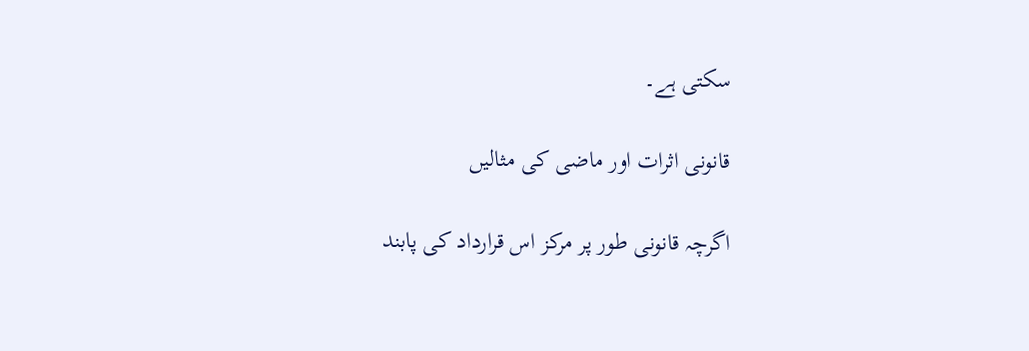سکتی ہے۔

قانونی اثرات اور ماضی کی مثالیں

اگرچہ قانونی طور پر مرکز اس قرارداد کی پابند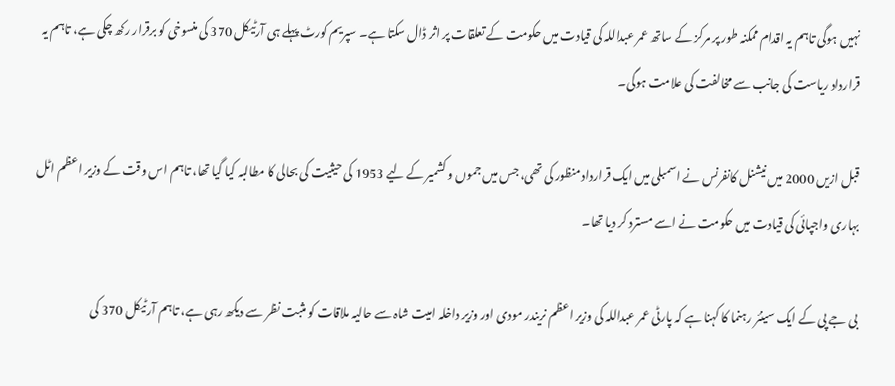نہیں ہوگی تاہم یہ اقدام ممکنہ طور پر مرکز کے ساتھ عمر عبداللہ کی قیادت میں حکومت کے تعلقات پر اثر ڈال سکتا ہے۔ سپریم کورٹ پہلے ہی آرٹیکل 370 کی منسوخی کو برقرار رکھ چکی ہے، تاہم یہ قرارداد ریاست کی جانب سے مخالفت کی علامت ہوگی۔

قبل ازیں 2000 میں نیشنل کانفرنس نے اسمبلی میں ایک قرارداد منظور کی تھی، جس میں جموں و کشمیر کے لیے 1953 کی حیثیت کی بحالی کا مطالبہ کیا گیا تھا، تاہم اس وقت کے وزیر اعظم اٹل بہاری واجپائی کی قیادت میں حکومت نے اسے مسترد کر دیا تھا۔

بی جے پی کے ایک سینئر رہنما کا کہنا ہے کہ پارٹی عمر عبداللہ کی وزیر اعظم نریندر مودی اور وزیر داخلہ امیت شاہ سے حالیہ ملاقات کو مثبت نظر سے دیکھ رہی ہے، تاہم آرٹیکل 370 کی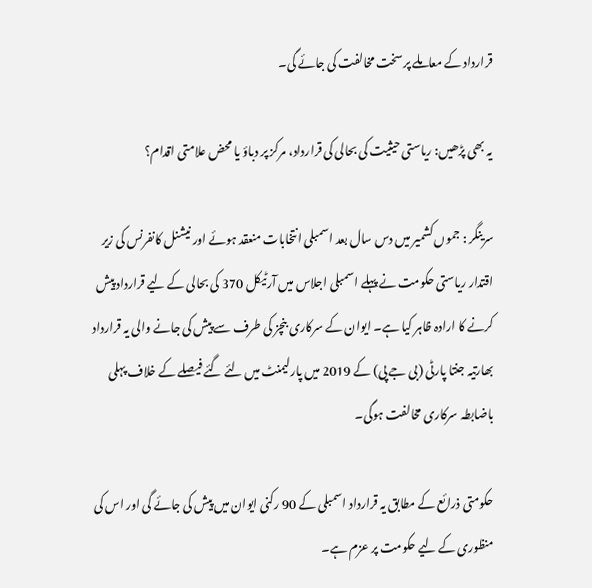قرارداد کے معاملے پر سخت مخالفت کی جائے گی۔

یہ بھی پڑھیں: ریاستی حیثیت کی بحالی کی قرارداد، مرکز پر دباؤ یا محض علامتی اقدام؟

سرینگر : جموں کشمیر میں دس سال بعد اسمبلی انتخابات منعقد ہوئے اور نیشنل کانفرنس کی زیر اقتدار ریاستی حکومت نے پہلے اسمبلی اجلاس میں آرٹیکل 370 کی بحالی کے لیے قرارداد پیش کرنے کا ارادہ ظاہر کیا ہے۔ ایوان کے سرکاری بنچز کی طرف سے پیش کی جانے والی یہ قرارداد بھارتیہ جنتا پارٹی (بی جے پی) کے 2019 میں پارلیمنٹ میں لئے گئے فیصلے کے خلاف پہلی باضابطہ سرکاری مخالفت ہوگی۔

حکومتی ذرائع کے مطابق یہ قرارداد اسمبلی کے 90 رکنی ایوان میں پیش کی جائے گی اور اس کی منظوری کے لیے حکومت پر عزم ہے۔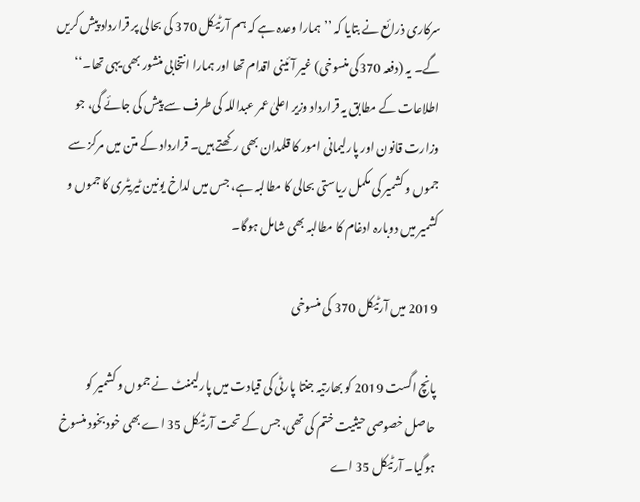سرکاری ذرائع نے بتایا کہ ’’ہمارا وعدہ ہے کہ ہم آرٹیکل 370 کی بحالی پر قرارداد پیش کریں گے۔ یہ (دفعہ 370کی منسوخی) غیر آئینی اقدام تھا اور ہمارا انتخابی منشور بھی یہی تھا۔‘‘ اطلاعات کے مطابق یہ قرارداد وزیر اعلیٰ عمر عبداللہ کی طرف سے پیش کی جائے گی، جو وزارت قانون اور پارلیمانی امور کا قلمدان بھی رکھتے ہیں۔ قرارداد کے متن میں مرکز سے جموں و کشمیر کی مکمل ریاستی بحالی کا مطالبہ ہے، جس میں لداخ یونین ٹیریٹری کا جموں و کشمیر میں دوبارہ ادغام کا مطالبہ بھی شامل ہوگا۔

2019 میں آرٹیکل 370 کی منسوخی

پانچ اگست 2019 کو بھارتیہ جنتا پارٹی کی قیادت میں پارلیمنٹ نے جموں و کشمیر کو حاصل خصوصی حیثیت ختم کی تھی، جس کے تحت آرٹیکل 35 اے بھی خود بخود منسوخ ہوگیا۔ آرٹیکل 35 اے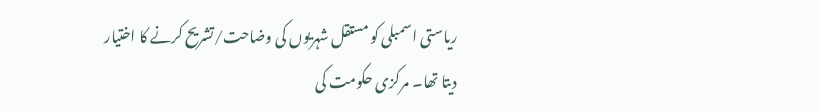ریاستی اسمبلی کو مستقل شہریوں کی وضاحت/تشریح کرنے کا اختیار دیتا تھا۔ مرکزی حکومت کی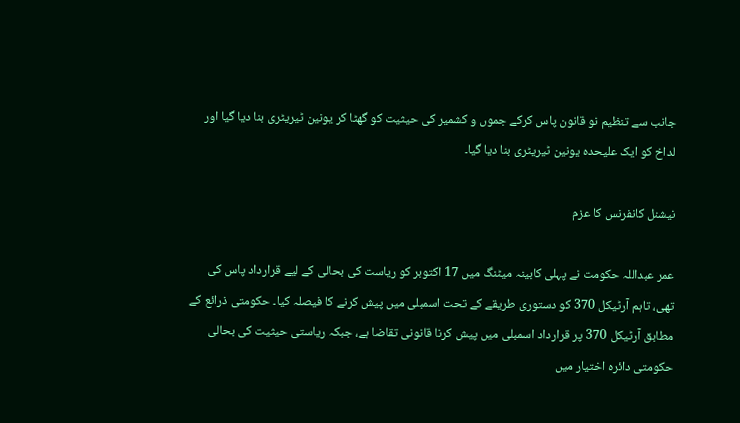جانب سے تنظیم نو قانون پاس کرکے جموں و کشمیر کی حیثیت کو گھٹا کر یونین ٹیریٹری بنا دیا گیا اور لداخ کو ایک علیحدہ یونین ٹیریٹری بنا دیا گیا۔

نیشنل کانفرنس کا عزم

عمر عبداللہ حکومت نے پہلی کابینہ میٹنگ میں 17 اکتوبر کو ریاست کی بحالی کے لیے قرارداد پاس کی تھی، تاہم آرٹیکل 370 کو دستوری طریقے کے تحت اسمبلی میں پیش کرنے کا فیصلہ کیا۔ حکومتی ذرائع کے مطابق آرٹیکل 370 پر قرارداد اسمبلی میں پیش کرنا قانونی تقاضا ہے، جبکہ ریاستی حیثیت کی بحالی حکومتی دائرہ اختیار میں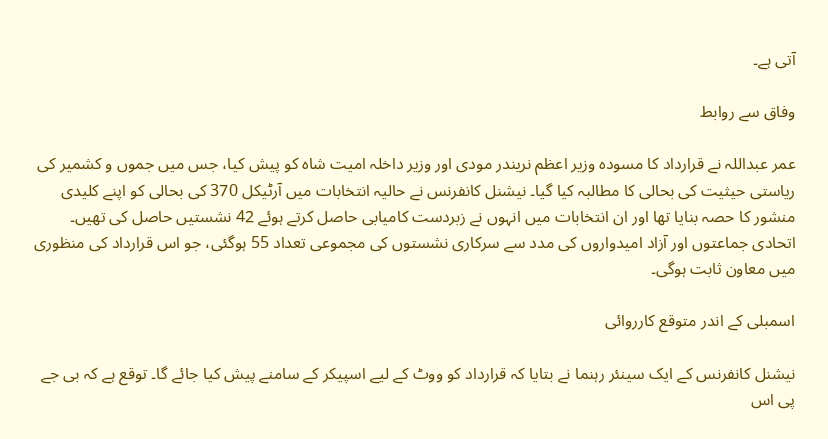آتی ہے۔

وفاق سے روابط

عمر عبداللہ نے قرارداد کا مسودہ وزیر اعظم نریندر مودی اور وزیر داخلہ امیت شاہ کو پیش کیا، جس میں جموں و کشمیر کی ریاستی حیثیت کی بحالی کا مطالبہ کیا گیا۔ نیشنل کانفرنس نے حالیہ انتخابات میں آرٹیکل 370 کی بحالی کو اپنے کلیدی منشور کا حصہ بنایا تھا اور ان انتخابات میں انہوں نے زبردست کامیابی حاصل کرتے ہوئے 42 نشستیں حاصل کی تھیں۔ اتحادی جماعتوں اور آزاد امیدواروں کی مدد سے سرکاری نشستوں کی مجموعی تعداد 55 ہوگئی، جو اس قرارداد کی منظوری میں معاون ثابت ہوگی۔

اسمبلی کے اندر متوقع کارروائی

نیشنل کانفرنس کے ایک سینئر رہنما نے بتایا کہ قرارداد کو ووٹ کے لیے اسپیکر کے سامنے پیش کیا جائے گا۔ توقع ہے کہ بی جے پی اس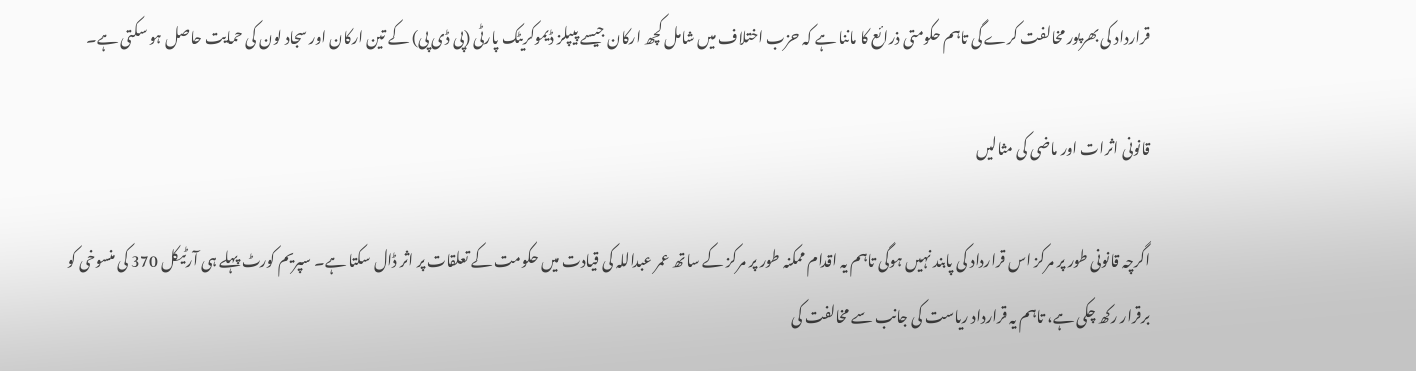قرارداد کی بھرپور مخالفت کرے گی تاہم حکومتی ذرائع کا ماننا ہے کہ حزب اختلاف میں شامل کچھ ارکان جیسے پیپلز ڈیموکریٹک پارٹی (پی ڈی پی) کے تین ارکان اور سجاد لون کی حمایت حاصل ہو سکتی ہے۔

قانونی اثرات اور ماضی کی مثالیں

اگرچہ قانونی طور پر مرکز اس قرارداد کی پابند نہیں ہوگی تاہم یہ اقدام ممکنہ طور پر مرکز کے ساتھ عمر عبداللہ کی قیادت میں حکومت کے تعلقات پر اثر ڈال سکتا ہے۔ سپریم کورٹ پہلے ہی آرٹیکل 370 کی منسوخی کو برقرار رکھ چکی ہے، تاہم یہ قرارداد ریاست کی جانب سے مخالفت کی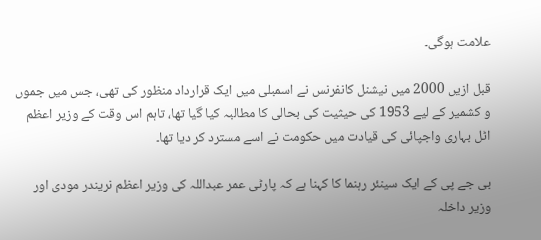علامت ہوگی۔

قبل ازیں 2000 میں نیشنل کانفرنس نے اسمبلی میں ایک قرارداد منظور کی تھی، جس میں جموں و کشمیر کے لیے 1953 کی حیثیت کی بحالی کا مطالبہ کیا گیا تھا، تاہم اس وقت کے وزیر اعظم اٹل بہاری واجپائی کی قیادت میں حکومت نے اسے مسترد کر دیا تھا۔

بی جے پی کے ایک سینئر رہنما کا کہنا ہے کہ پارٹی عمر عبداللہ کی وزیر اعظم نریندر مودی اور وزیر داخلہ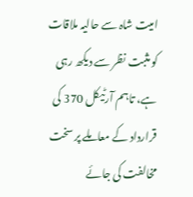امیت شاہ سے حالیہ ملاقات کو مثبت نظر سے دیکھ رہی ہے، تاہم آرٹیکل 370 کی قرارداد کے معاملے پر سخت مخالفت کی جائے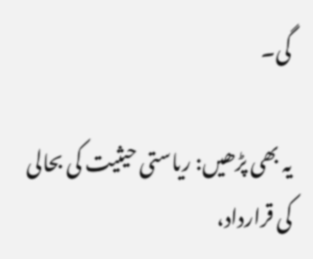گی۔

یہ بھی پڑھیں: ریاستی حیثیت کی بحالی کی قرارداد،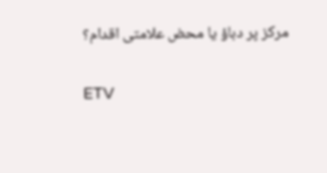مرکز پر دباؤ یا محض علامتی اقدام؟

ETV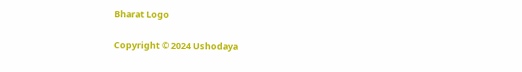Bharat Logo

Copyright © 2024 Ushodaya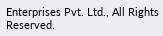Enterprises Pvt. Ltd., All Rights Reserved.